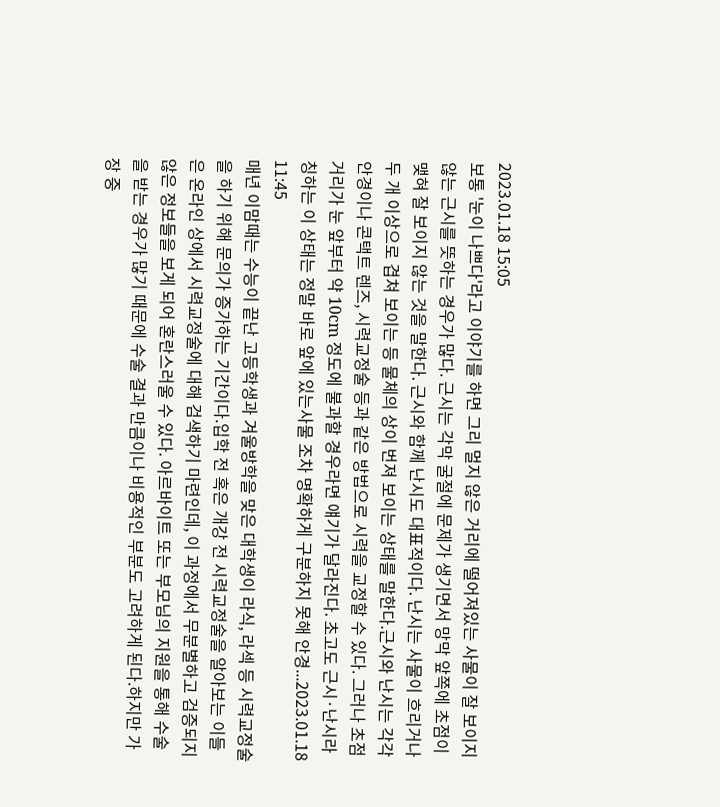2023.01.18 15:05
보통 '눈이 나쁘다'라고 이야기를 하면 그리 멀지 않은 거리에 떨어져있는 사물이 잘 보이지 않는 근시를 뜻하는 경우가 많다. 근시는 각막 굴절에 문제가 생기면서 망막 앞쪽에 초점이 맺혀 잘 보이지 않는 것을 말한다. 근시와 함께 난시도 대표적이다. 난시는 사물이 흐리거나 두 개 이상으로 겹쳐 보이는 등 물체의 상이 번져 보이는 상태를 말한다.근시와 난시는 각각 안경이나 콘택트 렌즈, 시력교정술 등과 같은 방법으로 시력을 교정할 수 있다. 그러나 초점 거리가 눈 앞부터 약 10cm 정도에 불과할 경우라면 얘기가 달라진다. 초고도 근시·난시라 칭하는 이 상태는 정말 바로 앞에 있는사물 조차 명확하게 구분하지 못해 안경...2023.01.18 11:45
매년 이맘때는 수능이 끝난 고등학생과 겨울방학을 맞은 대학생이 라식, 라섹 등 시력교정술을 하기 위해 문의가 증가하는 기간이다.입학 전 혹은 개강 전 시력교정술을 알아보는 이들은 온라인 상에서 시력교정술에 대해 검색하기 마련인데, 이 과정에서 무분별하고 검증되지 않은 정보들을 보게 되어 혼란스러울 수 있다. 아르바이트 또는 부모님의 지원을 통해 수술을 받는 경우가 많기 때문에 수술 결과 만큼이나 비용적인 부분도 고려하게 된다.하지만 가장 중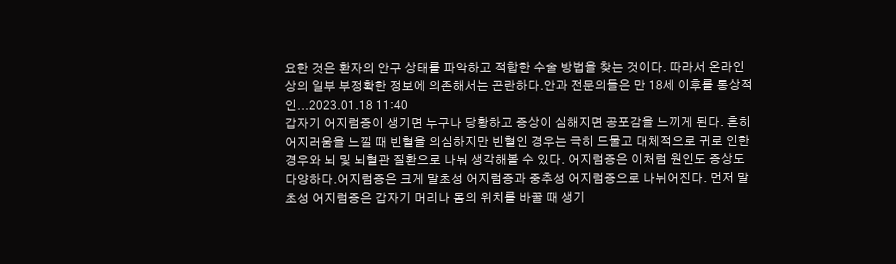요한 것은 환자의 안구 상태를 파악하고 적합한 수술 방법을 찾는 것이다. 따라서 온라인 상의 일부 부정확한 정보에 의존해서는 곤란하다.안과 전문의들은 만 18세 이후를 통상적인...2023.01.18 11:40
갑자기 어지럼증이 생기면 누구나 당황하고 증상이 심해지면 공포감을 느끼게 된다. 흔히 어지러움을 느낄 때 빈혈을 의심하지만 빈혈인 경우는 극히 드물고 대체적으로 귀로 인한 경우와 뇌 및 뇌혈관 질환으로 나눠 생각해볼 수 있다. 어지럼증은 이처럼 원인도 증상도 다양하다.어지럼증은 크게 말초성 어지럼증과 중추성 어지럼증으로 나뉘어진다. 먼저 말초성 어지럼증은 갑자기 머리나 몸의 위치를 바꿀 때 생기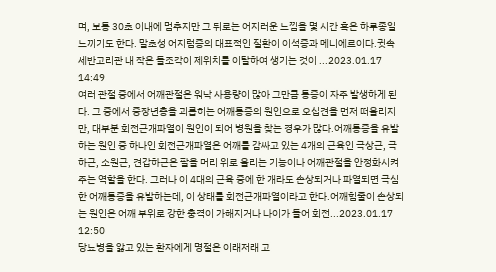며, 보통 30초 이내에 멈추지만 그 뒤로는 어지러운 느낌을 몇 시간 혹은 하루종일 느끼기도 한다. 말초성 어지럼증의 대표적인 질환이 이석증과 메니에르이다.귓속 세반고리관 내 작은 돌조각이 제위치를 이탈하여 생기는 것이 ...2023.01.17 14:49
여러 관절 중에서 어깨관절은 워낙 사용량이 많아 그만큼 통증이 자주 발생하게 된다. 그 중에서 중장년층을 괴롭히는 어깨통증의 원인으로 오십견을 먼저 떠올리지만, 대부분 회전근개파열이 원인이 되어 병원을 찾는 경우가 많다.어깨통증을 유발하는 원인 중 하나인 회전근개파열은 어깨를 감싸고 있는 4개의 근육인 극상근, 극하근, 소원근, 견갑하근은 팔을 머리 위로 올리는 기능이나 어깨관절을 안정화시켜주는 역할을 한다. 그러나 이 4대의 근육 중에 한 개라도 손상되거나 파열되면 극심한 어깨통증을 유발하는데, 이 상태를 회전근개파열이라고 한다.어깨힘줄이 손상되는 원인은 어깨 부위로 강한 충격이 가해지거나 나이가 들어 회전...2023.01.17 12:50
당뇨병을 앓고 있는 환자에게 명절은 이래저래 고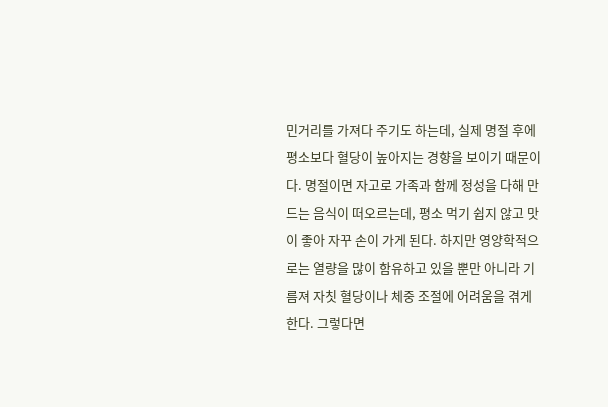민거리를 가져다 주기도 하는데, 실제 명절 후에 평소보다 혈당이 높아지는 경향을 보이기 때문이다. 명절이면 자고로 가족과 함께 정성을 다해 만드는 음식이 떠오르는데, 평소 먹기 쉽지 않고 맛이 좋아 자꾸 손이 가게 된다. 하지만 영양학적으로는 열량을 많이 함유하고 있을 뿐만 아니라 기름져 자칫 혈당이나 체중 조절에 어려움을 겪게 한다. 그렇다면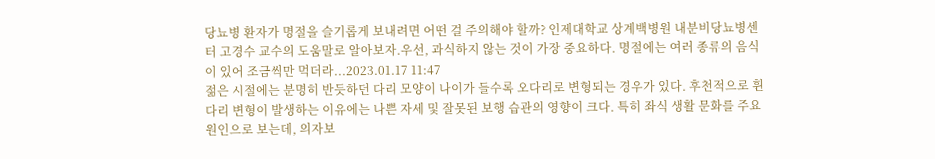당뇨병 환자가 명절을 슬기롭게 보내려면 어떤 걸 주의해야 할까? 인제대학교 상계백병원 내분비당뇨병센터 고경수 교수의 도움말로 알아보자.우선, 과식하지 않는 것이 가장 중요하다. 명절에는 여러 종류의 음식이 있어 조금씩만 먹더라...2023.01.17 11:47
젊은 시절에는 분명히 반듯하던 다리 모양이 나이가 들수록 오다리로 변형되는 경우가 있다. 후천적으로 휜다리 변형이 발생하는 이유에는 나쁜 자세 및 잘못된 보행 습관의 영향이 크다. 특히 좌식 생활 문화를 주요 원인으로 보는데, 의자보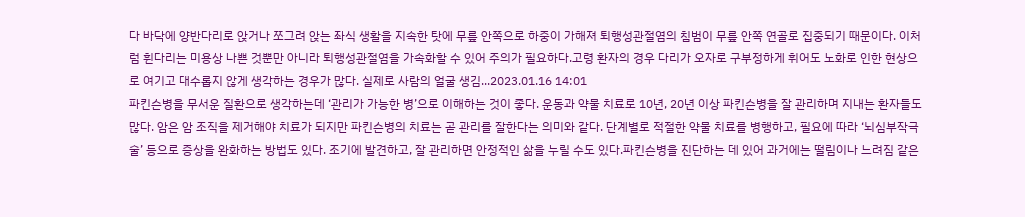다 바닥에 양반다리로 앉거나 쪼그려 앉는 좌식 생활을 지속한 탓에 무릎 안쪽으로 하중이 가해져 퇴행성관절염의 침범이 무릎 안쪽 연골로 집중되기 때문이다. 이처럼 휜다리는 미용상 나쁜 것뿐만 아니라 퇴행성관절염을 가속화할 수 있어 주의가 필요하다.고령 환자의 경우 다리가 오자로 구부정하게 휘어도 노화로 인한 현상으로 여기고 대수롭지 않게 생각하는 경우가 많다. 실제로 사람의 얼굴 생김...2023.01.16 14:01
파킨슨병을 무서운 질환으로 생각하는데 ‘관리가 가능한 병’으로 이해하는 것이 좋다. 운동과 약물 치료로 10년, 20년 이상 파킨슨병을 잘 관리하며 지내는 환자들도 많다. 암은 암 조직을 제거해야 치료가 되지만 파킨슨병의 치료는 곧 관리를 잘한다는 의미와 같다. 단계별로 적절한 약물 치료를 병행하고, 필요에 따라 ‘뇌심부작극술’ 등으로 증상을 완화하는 방법도 있다. 조기에 발견하고, 잘 관리하면 안정적인 삶을 누릴 수도 있다.파킨슨병을 진단하는 데 있어 과거에는 떨림이나 느려짐 같은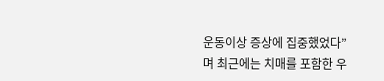운동이상 증상에 집중했었다”며 최근에는 치매를 포함한 우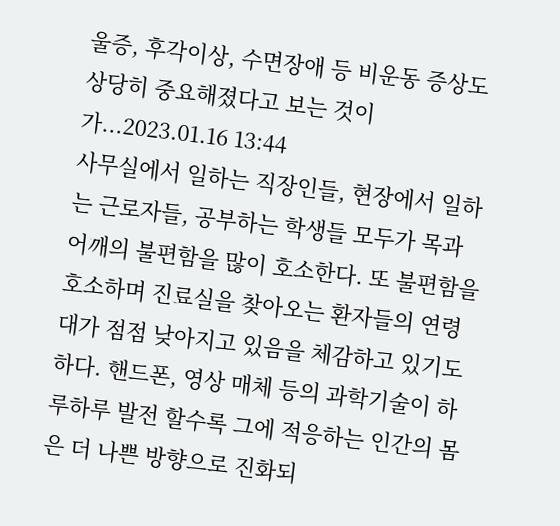울증, 후각이상, 수면장애 등 비운동 증상도 상당히 중요해졌다고 보는 것이 가...2023.01.16 13:44
사무실에서 일하는 직장인들, 현장에서 일하는 근로자들, 공부하는 학생들 모두가 목과 어깨의 불편함을 많이 호소한다. 또 불편함을 호소하며 진료실을 찾아오는 환자들의 연령대가 점점 낮아지고 있음을 체감하고 있기도 하다. 핸드폰, 영상 매체 등의 과학기술이 하루하루 발전 할수록 그에 적응하는 인간의 몸은 더 나쁜 방향으로 진화되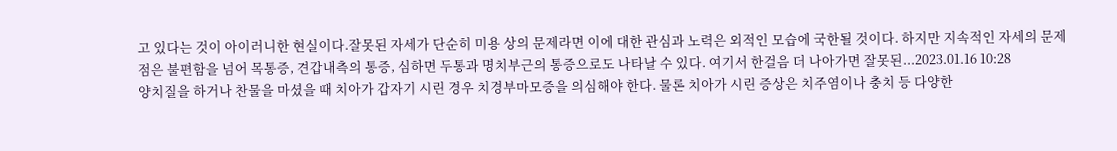고 있다는 것이 아이러니한 현실이다.잘못된 자세가 단순히 미용 상의 문제라면 이에 대한 관심과 노력은 외적인 모습에 국한될 것이다. 하지만 지속적인 자세의 문제점은 불편함을 넘어 목통증, 견갑내측의 통증, 심하면 두통과 명치부근의 통증으로도 나타날 수 있다. 여기서 한걸음 더 나아가면 잘못된...2023.01.16 10:28
양치질을 하거나 찬물을 마셨을 때 치아가 갑자기 시린 경우 치경부마모증을 의심해야 한다. 물론 치아가 시린 증상은 치주염이나 충치 등 다양한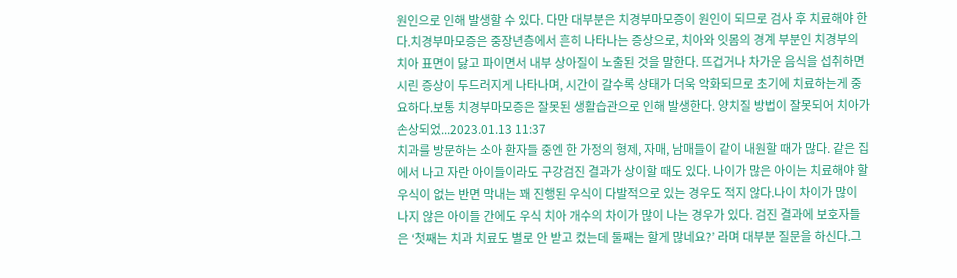원인으로 인해 발생할 수 있다. 다만 대부분은 치경부마모증이 원인이 되므로 검사 후 치료해야 한다.치경부마모증은 중장년층에서 흔히 나타나는 증상으로, 치아와 잇몸의 경계 부분인 치경부의 치아 표면이 닳고 파이면서 내부 상아질이 노출된 것을 말한다. 뜨겁거나 차가운 음식을 섭취하면 시린 증상이 두드러지게 나타나며, 시간이 갈수록 상태가 더욱 악화되므로 초기에 치료하는게 중요하다.보통 치경부마모증은 잘못된 생활습관으로 인해 발생한다. 양치질 방법이 잘못되어 치아가 손상되었...2023.01.13 11:37
치과를 방문하는 소아 환자들 중엔 한 가정의 형제, 자매, 남매들이 같이 내원할 때가 많다. 같은 집에서 나고 자란 아이들이라도 구강검진 결과가 상이할 때도 있다. 나이가 많은 아이는 치료해야 할 우식이 없는 반면 막내는 꽤 진행된 우식이 다발적으로 있는 경우도 적지 않다.나이 차이가 많이 나지 않은 아이들 간에도 우식 치아 개수의 차이가 많이 나는 경우가 있다. 검진 결과에 보호자들은 ‘첫째는 치과 치료도 별로 안 받고 컸는데 둘째는 할게 많네요?’ 라며 대부분 질문을 하신다.그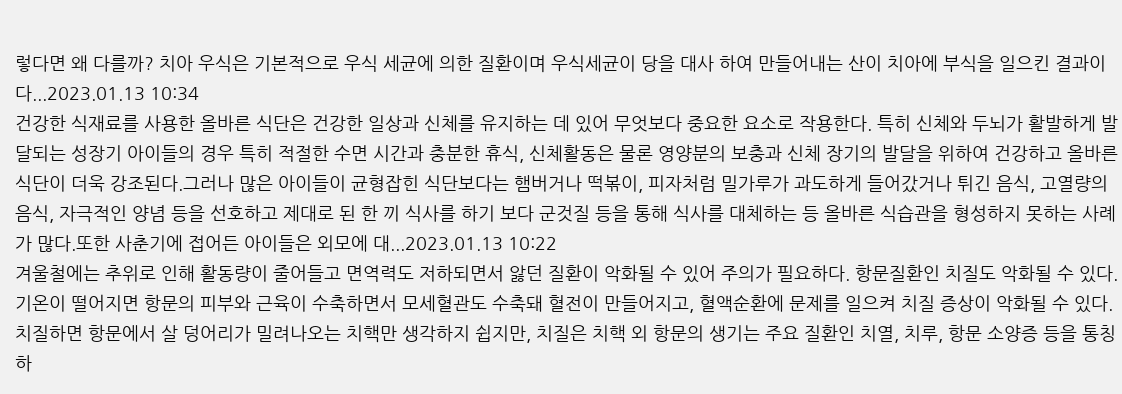렇다면 왜 다를까? 치아 우식은 기본적으로 우식 세균에 의한 질환이며 우식세균이 당을 대사 하여 만들어내는 산이 치아에 부식을 일으킨 결과이다...2023.01.13 10:34
건강한 식재료를 사용한 올바른 식단은 건강한 일상과 신체를 유지하는 데 있어 무엇보다 중요한 요소로 작용한다. 특히 신체와 두뇌가 활발하게 발달되는 성장기 아이들의 경우 특히 적절한 수면 시간과 충분한 휴식, 신체활동은 물론 영양분의 보충과 신체 장기의 발달을 위하여 건강하고 올바른 식단이 더욱 강조된다.그러나 많은 아이들이 균형잡힌 식단보다는 햄버거나 떡볶이, 피자처럼 밀가루가 과도하게 들어갔거나 튀긴 음식, 고열량의 음식, 자극적인 양념 등을 선호하고 제대로 된 한 끼 식사를 하기 보다 군것질 등을 통해 식사를 대체하는 등 올바른 식습관을 형성하지 못하는 사례가 많다.또한 사춘기에 접어든 아이들은 외모에 대...2023.01.13 10:22
겨울철에는 추위로 인해 활동량이 줄어들고 면역력도 저하되면서 앓던 질환이 악화될 수 있어 주의가 필요하다. 항문질환인 치질도 악화될 수 있다. 기온이 떨어지면 항문의 피부와 근육이 수축하면서 모세혈관도 수축돼 혈전이 만들어지고, 혈액순환에 문제를 일으켜 치질 증상이 악화될 수 있다.치질하면 항문에서 살 덩어리가 밀려나오는 치핵만 생각하지 쉽지만, 치질은 치핵 외 항문의 생기는 주요 질환인 치열, 치루, 항문 소양증 등을 통칭하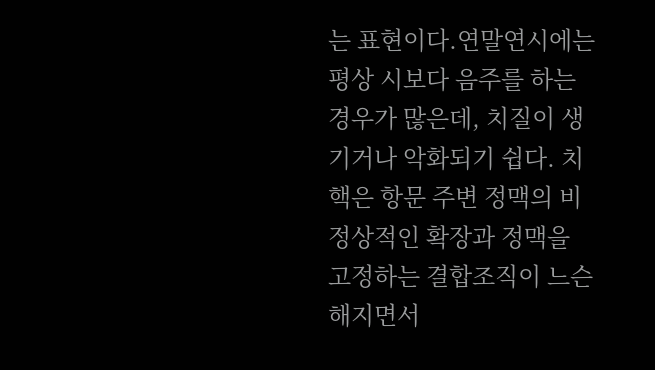는 표현이다.연말연시에는 평상 시보다 음주를 하는 경우가 많은데, 치질이 생기거나 악화되기 쉽다. 치핵은 항문 주변 정맥의 비정상적인 확장과 정맥을 고정하는 결합조직이 느슨해지면서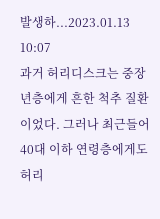발생하...2023.01.13 10:07
과거 허리디스크는 중장년층에게 흔한 척추 질환이었다. 그러나 최근들어 40대 이하 연령층에게도 허리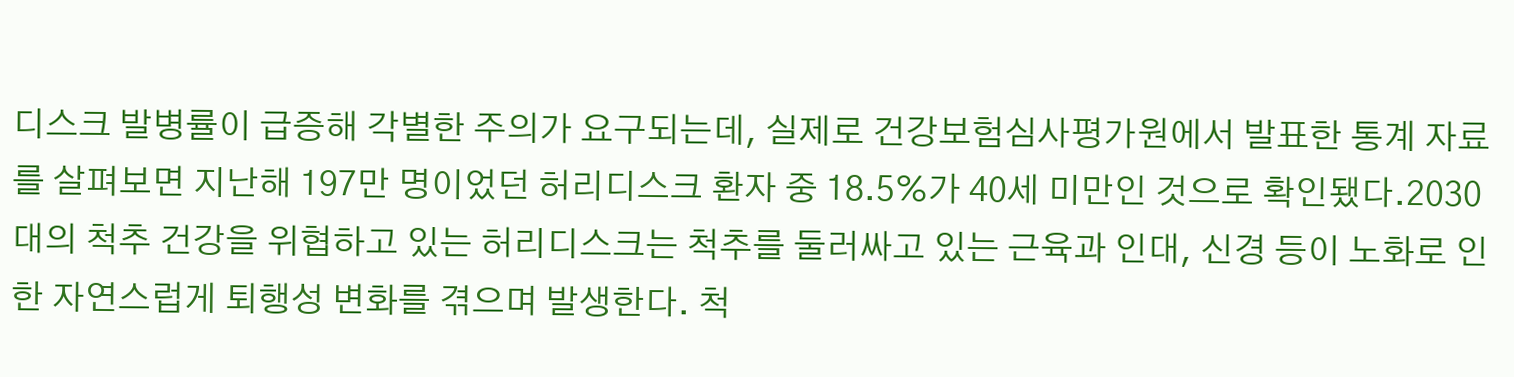디스크 발병률이 급증해 각별한 주의가 요구되는데, 실제로 건강보험심사평가원에서 발표한 통계 자료를 살펴보면 지난해 197만 명이었던 허리디스크 환자 중 18.5%가 40세 미만인 것으로 확인됐다.2030대의 척추 건강을 위협하고 있는 허리디스크는 척추를 둘러싸고 있는 근육과 인대, 신경 등이 노화로 인한 자연스럽게 퇴행성 변화를 겪으며 발생한다. 척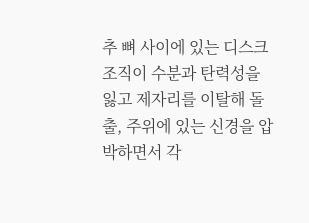추 뼈 사이에 있는 디스크 조직이 수분과 탄력성을 잃고 제자리를 이탈해 돌출, 주위에 있는 신경을 압박하면서 각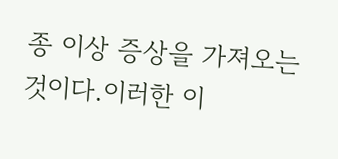종 이상 증상을 가져오는 것이다.이러한 이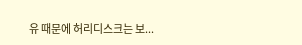유 때문에 허리디스크는 보...